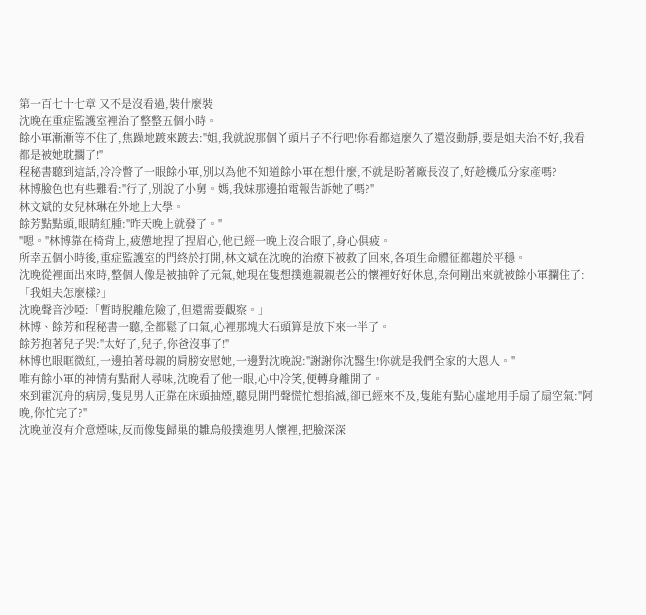第一百七十七章 又不是沒看過,裝什麼裝
沈晚在重症監護室裡治了整整五個小時。
餘小軍漸漸等不住了,焦躁地踱來踱去:"姐,我就說那個丫頭片子不行吧!你看都這麼久了還沒動靜,要是姐夫治不好,我看都是被她耽擱了!"
程秘書聽到這話,冷冷瞥了一眼餘小軍,別以為他不知道餘小軍在想什麼,不就是盼著廠長沒了,好趁機瓜分家產嗎?
林博臉色也有些難看:"行了,別說了小舅。媽,我妹那邊拍電報告訴她了嗎?"
林文斌的女兒林琳在外地上大學。
餘芳點點頭,眼睛紅腫:"昨天晚上就發了。"
"嗯。"林博靠在椅背上,疲憊地捏了捏眉心,他已經一晚上沒合眼了,身心俱疲。
所幸五個小時後,重症監護室的門終於打開,林文斌在沈晚的治療下被救了回來,各項生命體征都趨於平穩。
沈晚從裡面出來時,整個人像是被抽幹了元氣,她現在隻想撲進親親老公的懷裡好好休息,奈何剛出來就被餘小軍攔住了:
「我姐夫怎麼樣?」
沈晚聲音沙啞:「暫時脫離危險了,但還需要觀察。」
林博、餘芳和程秘書一聽,全都鬆了口氣,心裡那塊大石頭算是放下來一半了。
餘芳抱著兒子哭:"太好了,兒子,你爸沒事了!"
林博也眼眶微紅,一邊拍著母親的肩膀安慰她,一邊對沈晚說:"謝謝你沈醫生!你就是我們全家的大恩人。"
唯有餘小軍的神情有點耐人尋味,沈晚看了他一眼,心中冷笑,便轉身離開了。
來到霍沉舟的病房,隻見男人正靠在床頭抽煙,聽見開門聲慌忙想掐滅,卻已經來不及,隻能有點心虛地用手扇了扇空氣:"阿晚,你忙完了?"
沈晚並沒有介意煙味,反而像隻歸巢的雛鳥般撲進男人懷裡,把臉深深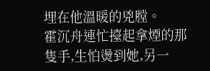埋在他溫暖的兇膛。
霍沉舟連忙擡起拿煙的那隻手,生怕燙到她,另一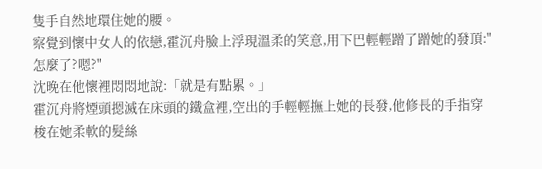隻手自然地環住她的腰。
察覺到懷中女人的依戀,霍沉舟臉上浮現溫柔的笑意,用下巴輕輕蹭了蹭她的發頂:"怎麼了?嗯?"
沈晚在他懷裡悶悶地說:「就是有點累。」
霍沉舟將煙頭摁滅在床頭的鐵盒裡,空出的手輕輕撫上她的長發,他修長的手指穿梭在她柔軟的髮絲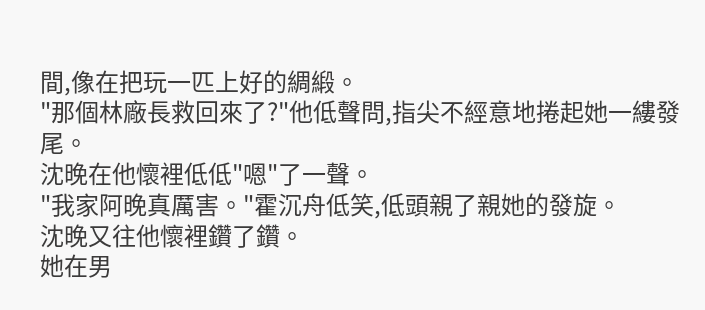間,像在把玩一匹上好的綢緞。
"那個林廠長救回來了?"他低聲問,指尖不經意地捲起她一縷發尾。
沈晚在他懷裡低低"嗯"了一聲。
"我家阿晚真厲害。"霍沉舟低笑,低頭親了親她的發旋。
沈晚又往他懷裡鑽了鑽。
她在男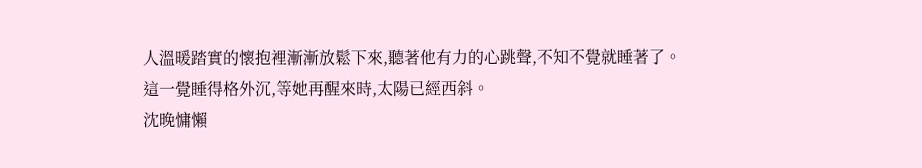人溫暖踏實的懷抱裡漸漸放鬆下來,聽著他有力的心跳聲,不知不覺就睡著了。
這一覺睡得格外沉,等她再醒來時,太陽已經西斜。
沈晚慵懶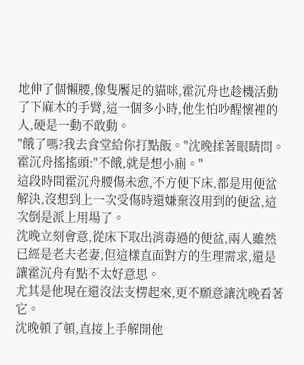地伸了個懶腰,像隻饜足的貓咪,霍沉舟也趁機活動了下麻木的手臂,這一個多小時,他生怕吵醒懷裡的人,硬是一動不敢動。
"餓了嗎?我去食堂給你打點飯。"沈晚揉著眼睛問。
霍沉舟搖搖頭:"不餓,就是想小廁。"
這段時間霍沉舟腰傷未愈,不方便下床,都是用便盆解決,沒想到上一次受傷時還嫌棄沒用到的便盆,這次倒是派上用場了。
沈晚立刻會意,從床下取出消毒過的便盆,兩人雖然已經是老夫老妻,但這樣直面對方的生理需求,還是讓霍沉舟有點不太好意思。
尤其是他現在還沒法支楞起來,更不願意讓沈晚看著它。
沈晚頓了頓,直接上手解開他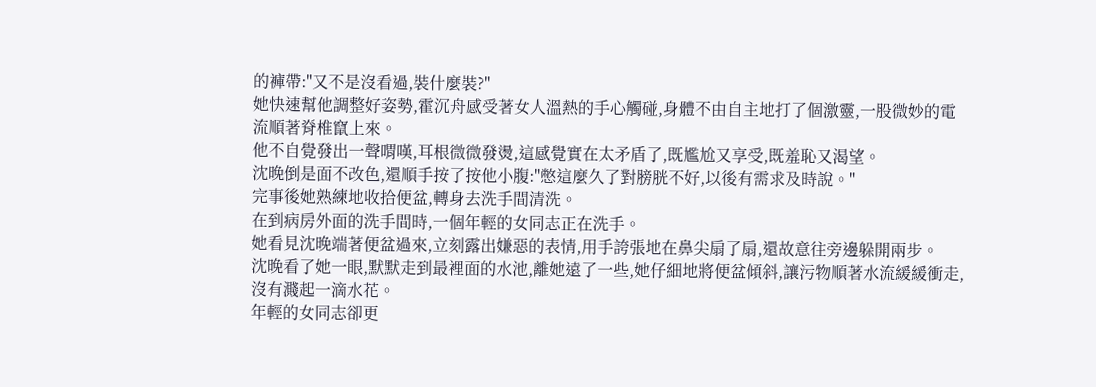的褲帶:"又不是沒看過,裝什麼裝?"
她快速幫他調整好姿勢,霍沉舟感受著女人溫熱的手心觸碰,身體不由自主地打了個激靈,一股微妙的電流順著脊椎竄上來。
他不自覺發出一聲喟嘆,耳根微微發燙,這感覺實在太矛盾了,既尷尬又享受,既羞恥又渴望。
沈晚倒是面不改色,還順手按了按他小腹:"憋這麼久了對膀胱不好,以後有需求及時說。"
完事後她熟練地收拾便盆,轉身去洗手間清洗。
在到病房外面的洗手間時,一個年輕的女同志正在洗手。
她看見沈晚端著便盆過來,立刻露出嫌惡的表情,用手誇張地在鼻尖扇了扇,還故意往旁邊躲開兩步。
沈晚看了她一眼,默默走到最裡面的水池,離她遠了一些,她仔細地將便盆傾斜,讓污物順著水流緩緩衝走,沒有濺起一滴水花。
年輕的女同志卻更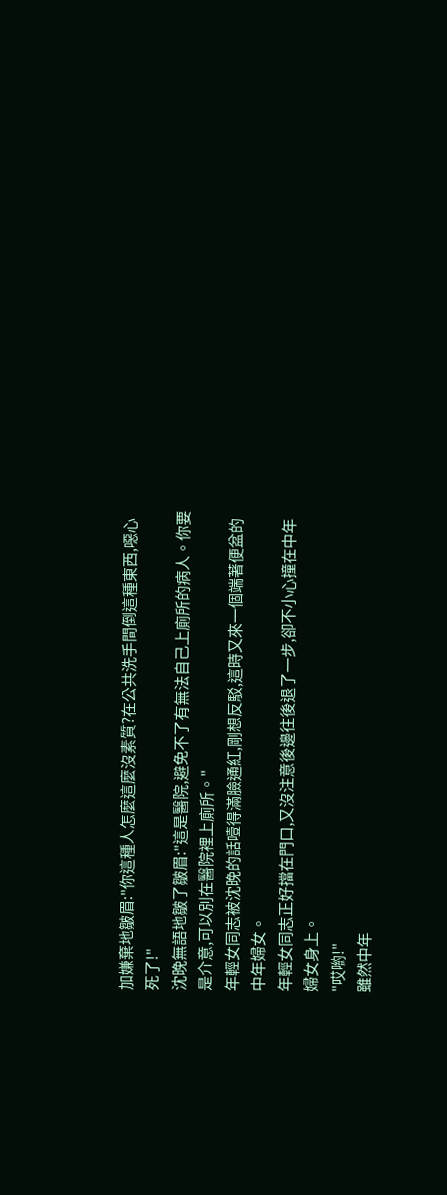加嫌棄地皺眉:"你這種人怎麼這麼沒素質?在公共洗手間倒這種東西,噁心死了!"
沈晚無語地皺了皺眉:"這是醫院,避免不了有無法自己上廁所的病人。你要是介意,可以別在醫院裡上廁所。"
年輕女同志被沈晚的話噎得滿臉通紅,剛想反駁,這時又來一個端著便盆的中年婦女。
年輕女同志正好擋在門口,又沒注意後邊往後退了一步,卻不小心撞在中年婦女身上。
"哎喲!"
雖然中年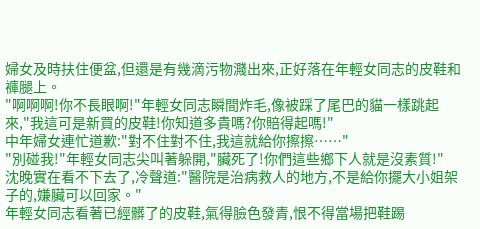婦女及時扶住便盆,但還是有幾滴污物濺出來,正好落在年輕女同志的皮鞋和褲腿上。
"啊啊啊!你不長眼啊!"年輕女同志瞬間炸毛,像被踩了尾巴的貓一樣跳起來,"我這可是新買的皮鞋!你知道多貴嗎?你賠得起嗎!"
中年婦女連忙道歉:"對不住對不住,我這就給你擦擦……"
"別碰我!"年輕女同志尖叫著躲開,"臟死了!你們這些鄉下人就是沒素質!"
沈晚實在看不下去了,冷聲道:"醫院是治病救人的地方,不是給你擺大小姐架子的,嫌臟可以回家。"
年輕女同志看著已經髒了的皮鞋,氣得臉色發青,恨不得當場把鞋踢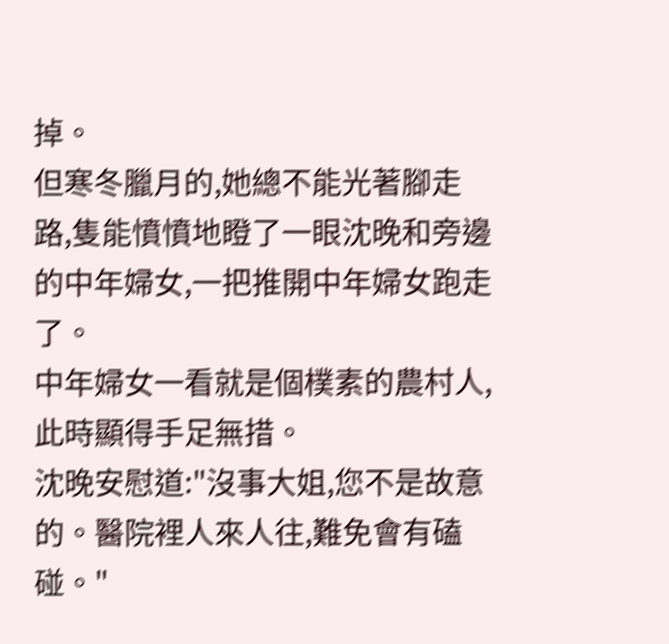掉。
但寒冬臘月的,她總不能光著腳走路,隻能憤憤地瞪了一眼沈晚和旁邊的中年婦女,一把推開中年婦女跑走了。
中年婦女一看就是個樸素的農村人,此時顯得手足無措。
沈晚安慰道:"沒事大姐,您不是故意的。醫院裡人來人往,難免會有磕碰。"